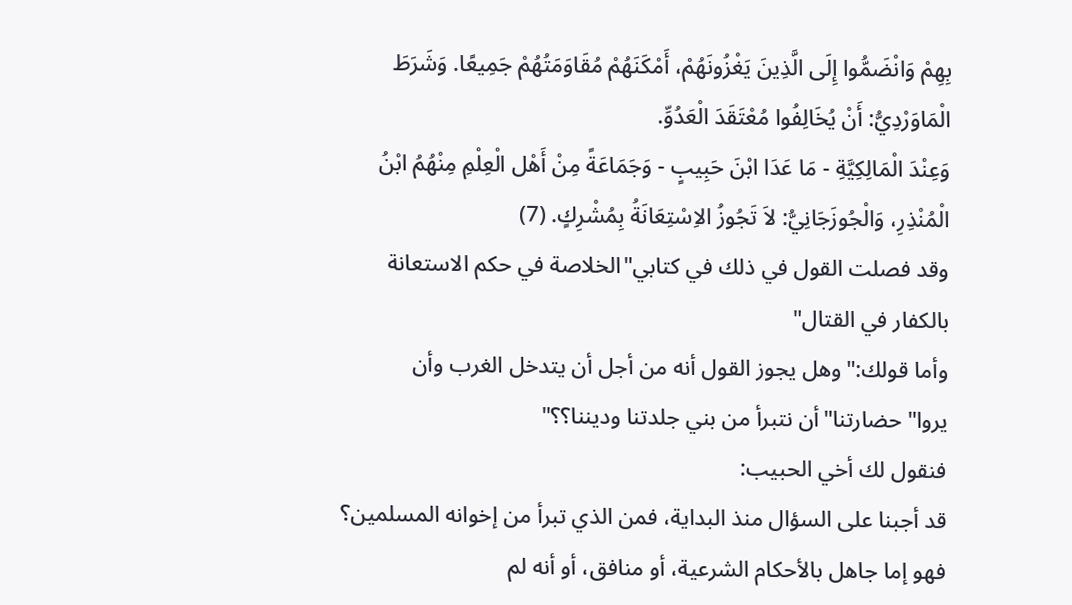بِهِمْ وَانْضَمُّوا إِلَى الَّذِينَ يَغْزُونَهُمْ، أَمْكَنَهُمْ مُقَاوَمَتُهُمْ جَمِيعًا. وَشَرَطَ الْمَاوَرْدِيُّ: أَنْ يُخَالِفُوا مُعْتَقَدَ الْعَدُوِّ.
وَعِنْدَ الْمَالِكِيَّةِ - مَا عَدَا ابْنَ حَبِيبٍ - وَجَمَاعَةً مِنْ أَهْل الْعِلْمِ مِنْهُمُ ابْنُ الْمُنْذِرِ، وَالْجُوزَجَانِيُّ: لاَ تَجُوزُ الاِسْتِعَانَةُ بِمُشْرِكٍ. (7)
وقد فصلت القول في ذلك في كتابي"الخلاصة في حكم الاستعانة بالكفار في القتال"
وأما قولك:"وهل يجوز القول أنه من أجل أن يتدخل الغرب وأن يروا"حضارتنا"أن نتبرأ من بني جلدتنا وديننا؟؟"
فنقول لك أخي الحبيب:
قد أجبنا على السؤال منذ البداية، فمن الذي تبرأ من إخوانه المسلمين؟
فهو إما جاهل بالأحكام الشرعية، أو منافق، أو أنه لم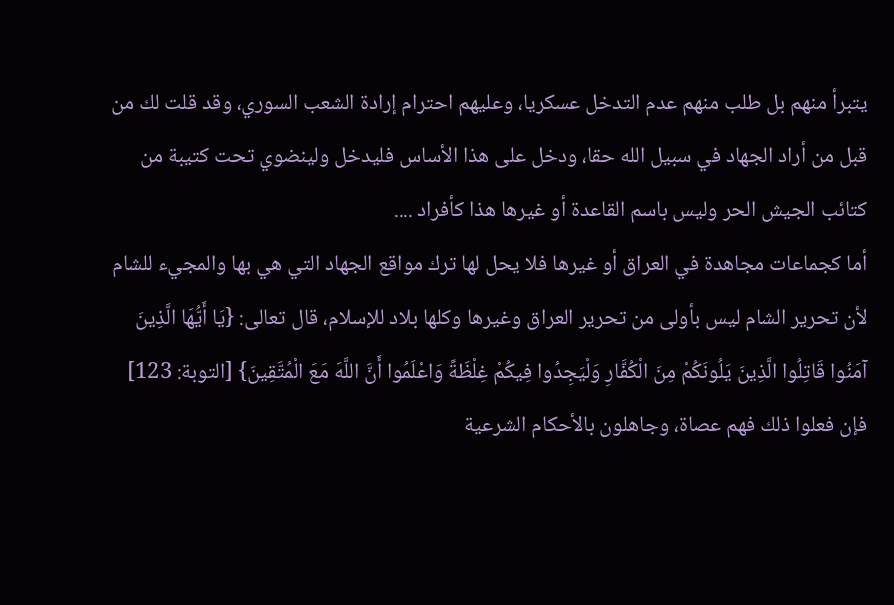يتبرأ منهم بل طلب منهم عدم التدخل عسكريا، وعليهم احترام إرادة الشعب السوري، وقد قلت لك من قبل من أراد الجهاد في سبيل الله حقا، ودخل على هذا الأساس فليدخل ولينضوي تحت كتيبة من كتائب الجيش الحر وليس باسم القاعدة أو غيرها هذا كأفراد ....
أما كجماعات مجاهدة في العراق أو غيرها فلا يحل لها ترك مواقع الجهاد التي هي بها والمجيء للشام لأن تحرير الشام ليس بأولى من تحرير العراق وغيرها وكلها بلاد للإسلام، قال تعالى: {يَا أَيُّهَا الَّذِينَ آمَنُوا قَاتِلُوا الَّذِينَ يَلُونَكُمْ مِنَ الْكُفَّارِ وَلْيَجِدُوا فِيكُمْ غِلْظَةً وَاعْلَمُوا أَنَّ اللَّهَ مَعَ الْمُتَّقِينَ} [التوبة: 123]
فإن فعلوا ذلك فهم عصاة، وجاهلون بالأحكام الشرعية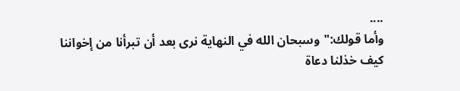....
وأما قولك:"وسبحان الله في النهاية نرى بعد أن تبرأنا من إخواننا كيف خذلنا دعاة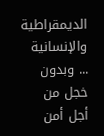الديمقراطية والإنسانية ... وبدون خجل من أجل أمن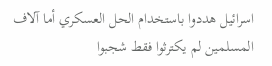اسرائيل هددوا باستخدام الحل العسكري أما آلاف المسلمين لم يكترثوا فقط شجبوا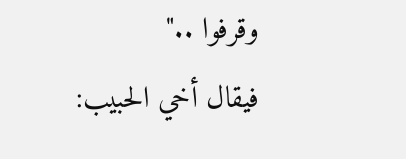وقرفوا .."
فيقال أخي الحبيب: